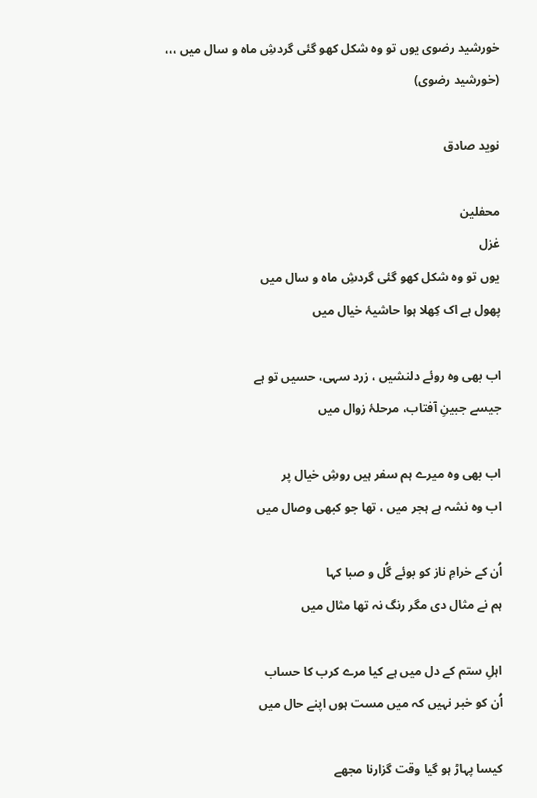خورشید رضوی یوں تو وہ شکل کھو گئی گردشِ ماہ و سال میں ،،، (خورشید رضوی)

نوید صادق

محفلین
غزل
یوں تو وہ شکل کھو گئی گردشِ ماہ و سال میں
پھول ہے اک کِھلا ہوا حاشیۂ خیال میں

اب بھی وہ روئے دلنشیں ، زرد سہی، حسیں تو ہے
جیسے جبینِ آفتاب، مرحلۂ زوال میں

اب بھی وہ میرے ہم سفر ہیں روشِ خیال پر
اب وہ نشہ ہے ہجر میں ، تھا جو کبھی وصال میں

اُن کے خرامِ ناز کو بوئے گُل و صبا کہا
ہم نے مثال دی مگر رنگ نہ تھا مثال میں

اہلِ ستم کے دل میں ہے کیا مرے کرب کا حساب
اُن کو خبر نہیں کہ میں مست ہوں اپنے حال میں

کیسا پہاڑ ہو گیا وقت گزارنا مجھے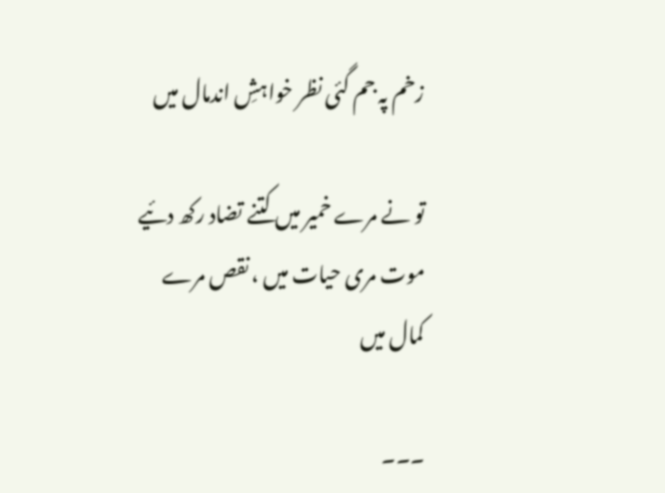زخم پہ جم گئی نظر خواہشِ اندمال میں

تو نے مرے خمیر میں کتنے تضاد رکھ دئیے
موت مری حیات میں ، نقص مرے کمال میں

۔۔۔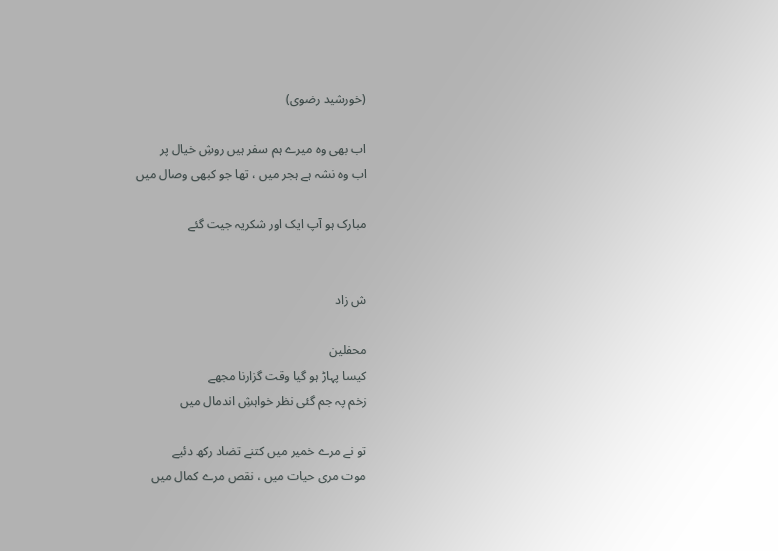(خورشید رضوی)

اب بھی وہ میرے ہم سفر ہیں روشِ خیال پر
اب وہ نشہ ہے ہجر میں ، تھا جو کبھی وصال میں

مبارک ہو آپ ایک اور شکریہ جیت گئے


ش زاد

محفلین
کیسا پہاڑ ہو گیا وقت گزارنا مجھے
زخم پہ جم گئی نظر خواہشِ اندمال میں

تو نے مرے خمیر میں کتنے تضاد رکھ دئیے
موت مری حیات میں ، نقص مرے کمال میں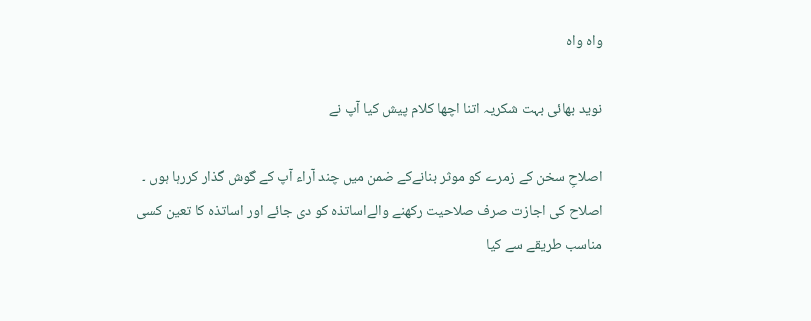واہ واہ

نوید بھائی بہت شکریہ اتنا اچھا کلام پیش کیا آپ نے

اصلاحِ سخن کے زمرے کو موثر بنانےکے ضمن میں چند آراء آپ کے گوش گذار کررہا ہوں ۔
اصلاح کی اجازت صرف صلاحیت رکھنے والےاساتذہ کو دی جائے اور اساتذہ کا تعین کسی مناسب طریقے سے کیا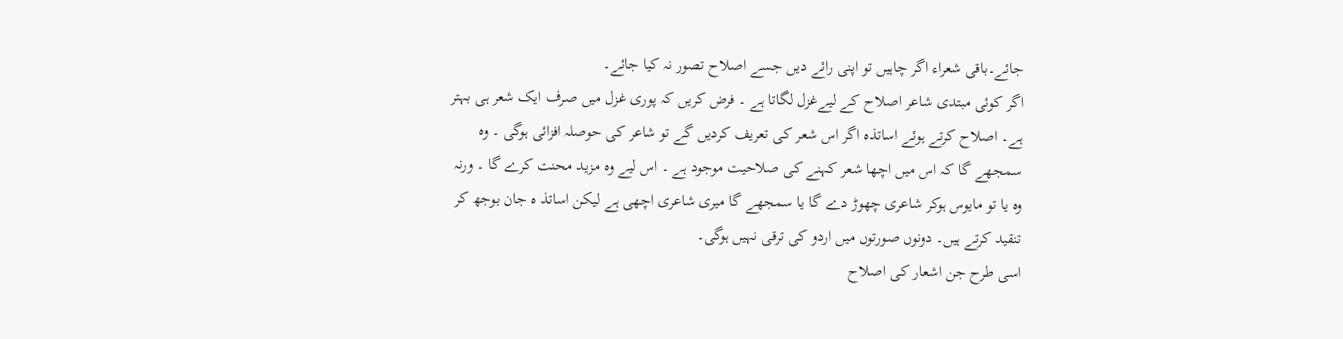جائے۔باقی شعراء اگر چاہیں تو اپنی رائے دیں جسے اصلاح تصور نہ کیا جائے۔
اگر کوئی مبتدی شاعر اصلاح کے لیےغزل لگاتا ہے ۔ فرض کریں کہ پوری غزل میں صرف ایک شعر ہی بہتر ہے۔ اصلاح کرتے ہوئے اساتذہ اگر اس شعر کی تعریف کردیں گے تو شاعر کی حوصلہ افزائی ہوگی ۔ وہ سمجھے گا کہ اس میں اچھا شعر کہنے کی صلاحیت موجود ہے ۔ اس لیے وہ مزید محنت کرے گا ۔ ورنہ وہ یا تو مایوس ہوکر شاعری چھوڑ دے گا یا سمجھے گا میری شاعری اچھی ہے لیکن اساتذ ہ جان بوجھ کر تنقید کرتے ہیں۔ دونوں صورتوں میں اردو کی ترقی نہیں ہوگی۔
اسی طرح جن اشعار کی اصلاح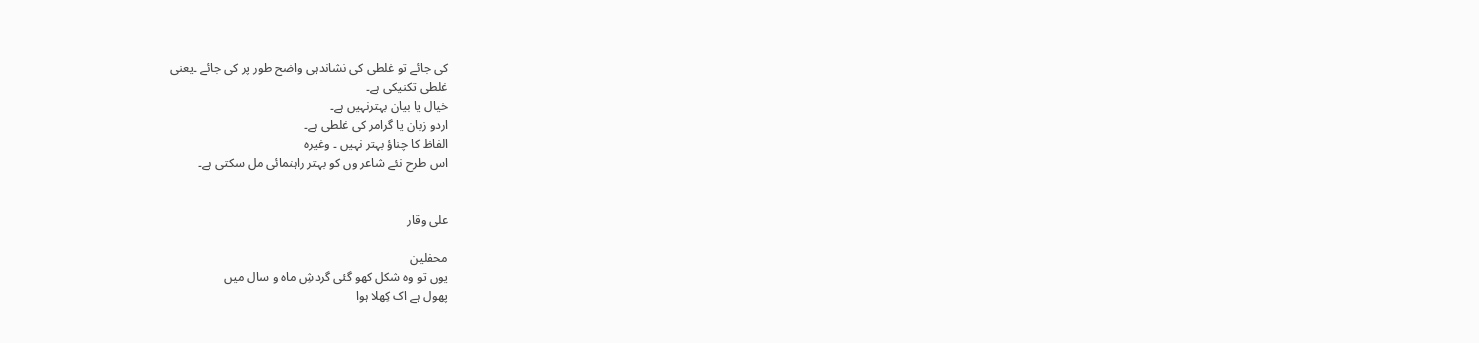کی جائے تو غلطی کی نشاندہی واضح طور پر کی جائے ۔یعنی
غلطی تکنیکی ہے۔
خیال یا بیان بہترنہیں ہے۔
اردو زبان یا گرامر کی غلطی ہے۔
الفاظ کا چناؤ بہتر نہیں ۔ وغیرہ
اس طرح نئے شاعر وں کو بہتر راہنمائی مل سکتی ہے۔


علی وقار

محفلین
یوں تو وہ شکل کھو گئی گردشِ ماہ و سال میں
پھول ہے اک کِھلا ہوا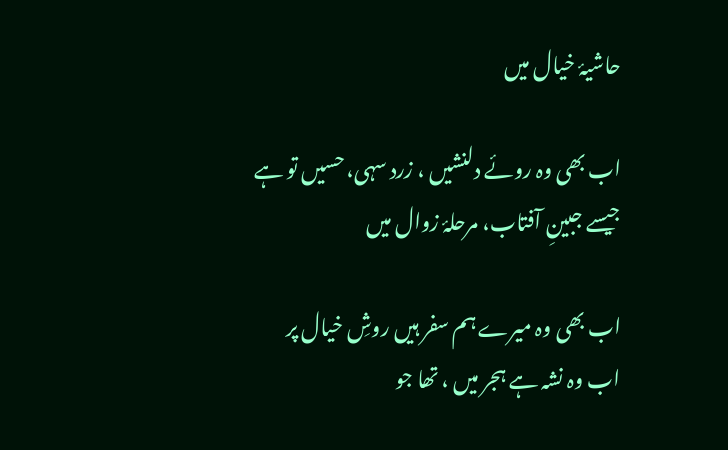حاشیۂ خیال میں

اب بھی وہ روئے دلنشیں ، زرد سہی، حسیں تو ہے
جیسے جبینِ آفتاب، مرحلۂ زوال میں

اب بھی وہ میرے ہم سفر ہیں روشِ خیال پر
اب وہ نشہ ہے ہجر میں ، تھا جو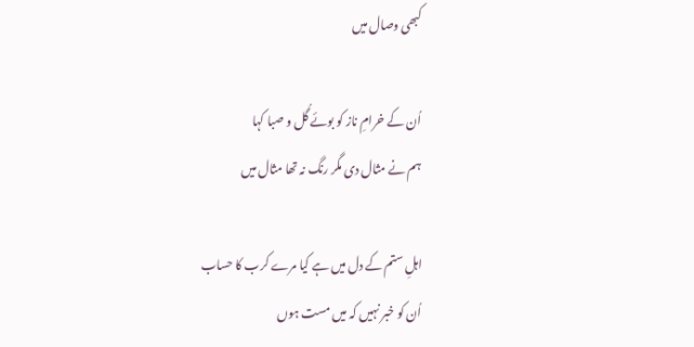کبھی وصال میں

اُن کے خرامِ ناز کو بوئے گُل و صبا کہا
ہم نے مثال دی مگر رنگ نہ تھا مثال میں

اہلِ ستم کے دل میں ہے کیا مرے کرب کا حساب
اُن کو خبر نہیں کہ میں مست ہوں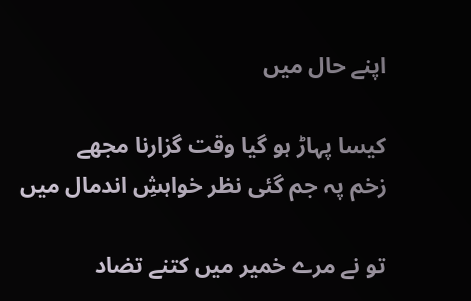اپنے حال میں

کیسا پہاڑ ہو گیا وقت گزارنا مجھے
زخم پہ جم گئی نظر خواہشِ اندمال میں

تو نے مرے خمیر میں کتنے تضاد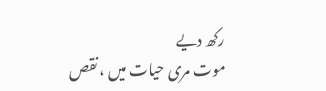رکھ دیے
موت مری حیات میں ، نقص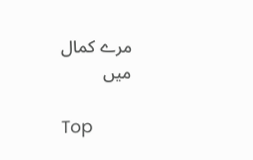مرے کمال میں

Top